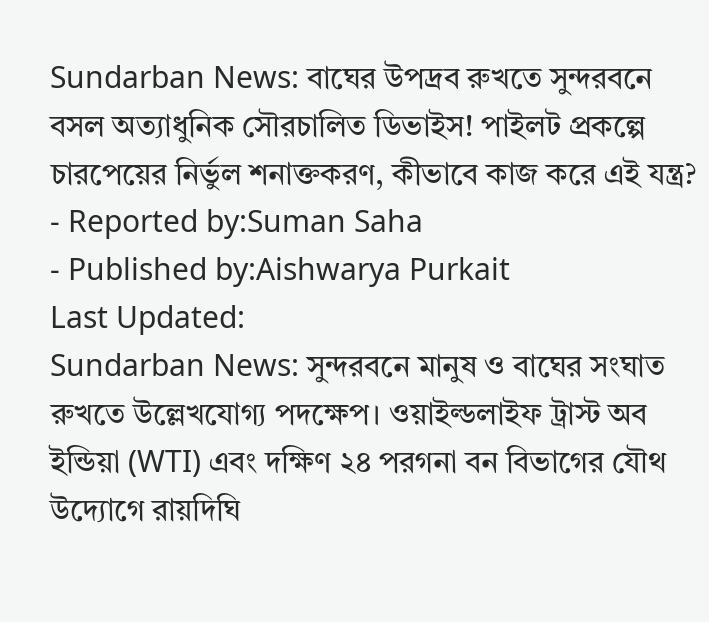Sundarban News: বাঘের উপদ্রব রুখতে সুন্দরবনে বসল অত্যাধুনিক সৌরচালিত ডিভাইস! পাইলট প্রকল্পে চারপেয়ের নির্ভুল শনাক্তকরণ, কীভাবে কাজ করে এই যন্ত্র?
- Reported by:Suman Saha
- Published by:Aishwarya Purkait
Last Updated:
Sundarban News: সুন্দরবনে মানুষ ও বাঘের সংঘাত রুখতে উল্লেখযোগ্য পদক্ষেপ। ওয়াইল্ডলাইফ ট্রাস্ট অব ইন্ডিয়া (WTI) এবং দক্ষিণ ২৪ পরগনা বন বিভাগের যৌথ উদ্যোগে রায়দিঘি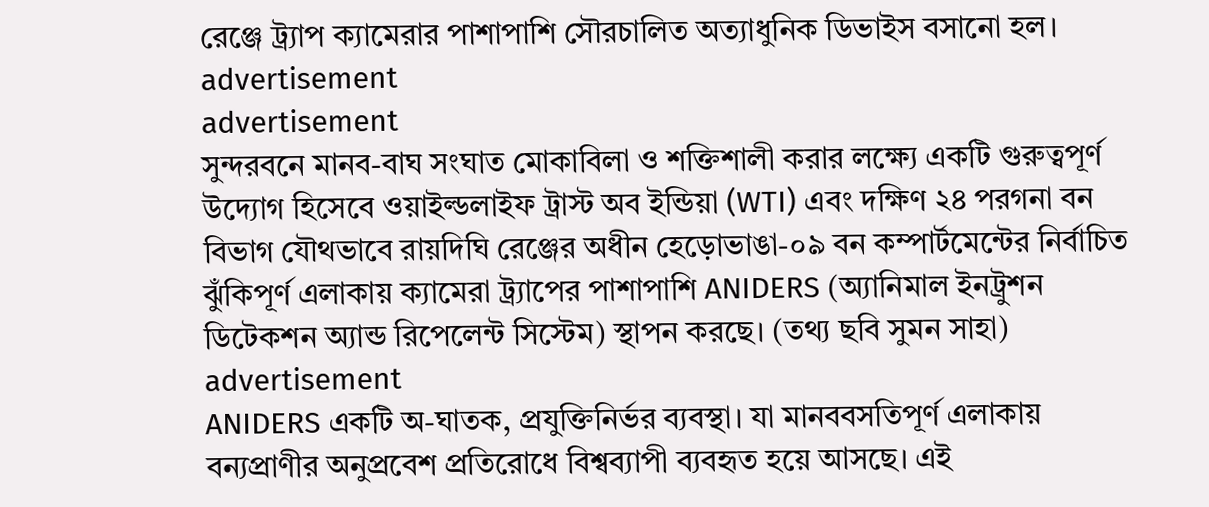রেঞ্জে ট্র্যাপ ক্যামেরার পাশাপাশি সৌরচালিত অত্যাধুনিক ডিভাইস বসানো হল।
advertisement
advertisement
সুন্দরবনে মানব-বাঘ সংঘাত মোকাবিলা ও শক্তিশালী করার লক্ষ্যে একটি গুরুত্বপূর্ণ উদ্যোগ হিসেবে ওয়াইল্ডলাইফ ট্রাস্ট অব ইন্ডিয়া (WTI) এবং দক্ষিণ ২৪ পরগনা বন বিভাগ যৌথভাবে রায়দিঘি রেঞ্জের অধীন হেড়োভাঙা-০৯ বন কম্পার্টমেন্টের নির্বাচিত ঝুঁকিপূর্ণ এলাকায় ক্যামেরা ট্র্যাপের পাশাপাশি ANIDERS (অ্যানিমাল ইনট্রুশন ডিটেকশন অ্যান্ড রিপেলেন্ট সিস্টেম) স্থাপন করছে। (তথ্য ছবি সুমন সাহা)
advertisement
ANIDERS একটি অ-ঘাতক, প্রযুক্তিনির্ভর ব্যবস্থা। যা মানববসতিপূর্ণ এলাকায় বন্যপ্রাণীর অনুপ্রবেশ প্রতিরোধে বিশ্বব্যাপী ব্যবহৃত হয়ে আসছে। এই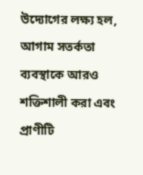উদ্যোগের লক্ষ্য হল, আগাম সতর্কতা ব্যবস্থাকে আরও শক্তিশালী করা এবং প্রাণীটি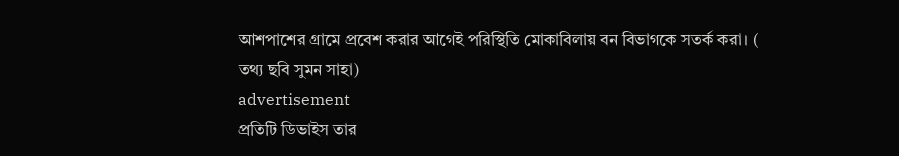আশপাশের গ্রামে প্রবেশ করার আগেই পরিস্থিতি মোকাবিলায় বন বিভাগকে সতর্ক করা। ( তথ্য ছবি সুমন সাহা)
advertisement
প্রতিটি ডিভাইস তার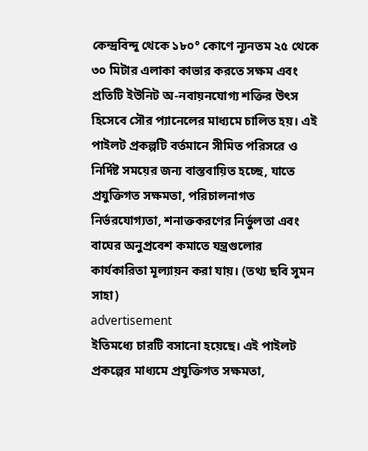কেন্দ্রবিন্দু থেকে ১৮০° কোণে ন্যূনতম ২৫ থেকে ৩০ মিটার এলাকা কাভার করতে সক্ষম এবং প্রতিটি ইউনিট অ-নবায়নযোগ্য শক্তির উৎস হিসেবে সৌর প্যানেলের মাধ্যমে চালিত হয়। এই পাইলট প্রকল্পটি বর্তমানে সীমিত পরিসরে ও নির্দিষ্ট সময়ের জন্য বাস্তবায়িত হচ্ছে, যাতে প্রযুক্তিগত সক্ষমতা, পরিচালনাগত নির্ভরযোগ্যতা, শনাক্তকরণের নির্ভুলতা এবং বাঘের অনুপ্রবেশ কমাতে যন্ত্রগুলোর কার্যকারিতা মূল্যায়ন করা যায়। (তথ্য ছবি সুমন সাহা)
advertisement
ইতিমধ্যে চারটি বসানো হয়েছে। এই পাইলট প্রকল্পের মাধ্যমে প্রযুক্তিগত সক্ষমতা,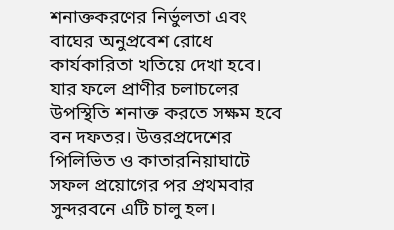শনাক্তকরণের নির্ভুলতা এবং বাঘের অনুপ্রবেশ রোধে কার্যকারিতা খতিয়ে দেখা হবে। যার ফলে প্রাণীর চলাচলের উপস্থিতি শনাক্ত করতে সক্ষম হবে বন দফতর। উত্তরপ্রদেশের পিলিভিত ও কাতারনিয়াঘাটে সফল প্রয়োগের পর প্রথমবার সুন্দরবনে এটি চালু হল।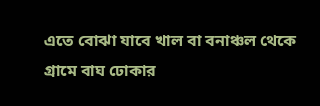এতে বোঝা যাবে খাল বা বনাঞ্চল থেকে গ্রামে বাঘ ঢোকার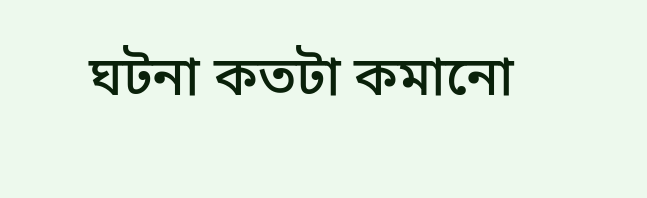ঘটনা কতটা কমানো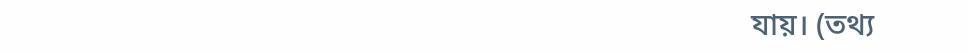যায়। (তথ্য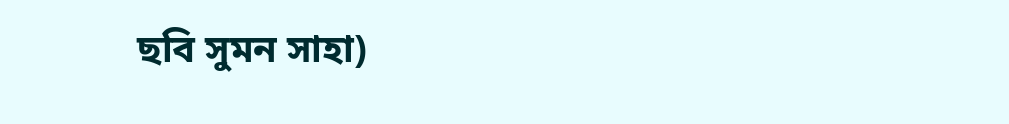ছবি সুমন সাহা)